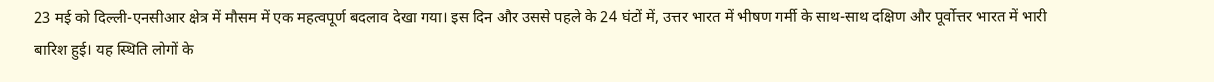23 मई को दिल्ली-एनसीआर क्षेत्र में मौसम में एक महत्वपूर्ण बदलाव देखा गया। इस दिन और उससे पहले के 24 घंटों में, उत्तर भारत में भीषण गर्मी के साथ-साथ दक्षिण और पूर्वोत्तर भारत में भारी बारिश हुई। यह स्थिति लोगों के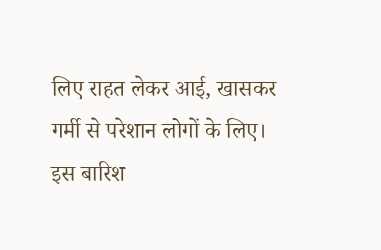लिए राहत लेकर आई, खासकर गर्मी से परेशान लोगों के लिए।
इस बारिश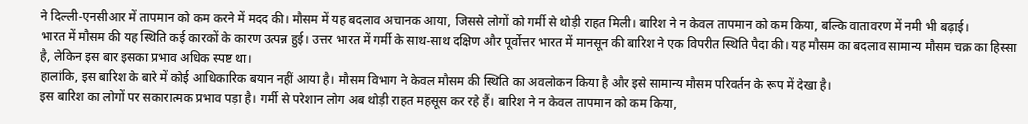ने दिल्ली-एनसीआर में तापमान को कम करने में मदद की। मौसम में यह बदलाव अचानक आया, जिससे लोगों को गर्मी से थोड़ी राहत मिली। बारिश ने न केवल तापमान को कम किया, बल्कि वातावरण में नमी भी बढ़ाई।
भारत में मौसम की यह स्थिति कई कारकों के कारण उत्पन्न हुई। उत्तर भारत में गर्मी के साथ-साथ दक्षिण और पूर्वोत्तर भारत में मानसून की बारिश ने एक विपरीत स्थिति पैदा की। यह मौसम का बदलाव सामान्य मौसम चक्र का हिस्सा है, लेकिन इस बार इसका प्रभाव अधिक स्पष्ट था।
हालांकि, इस बारिश के बारे में कोई आधिकारिक बयान नहीं आया है। मौसम विभाग ने केवल मौसम की स्थिति का अवलोकन किया है और इसे सामान्य मौसम परिवर्तन के रूप में देखा है।
इस बारिश का लोगों पर सकारात्मक प्रभाव पड़ा है। गर्मी से परेशान लोग अब थोड़ी राहत महसूस कर रहे हैं। बारिश ने न केवल तापमान को कम किया,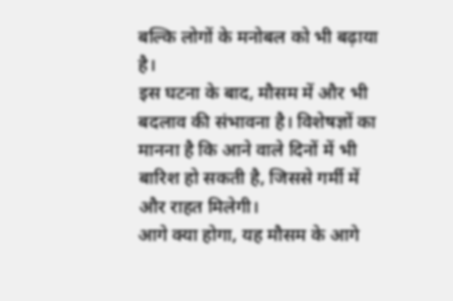बल्कि लोगों के मनोबल को भी बढ़ाया है।
इस घटना के बाद, मौसम में और भी बदलाव की संभावना है। विशेषज्ञों का मानना है कि आने वाले दिनों में भी बारिश हो सकती है, जिससे गर्मी में और राहत मिलेगी।
आगे क्या होगा, यह मौसम के आगे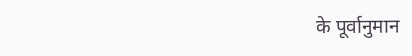के पूर्वानुमान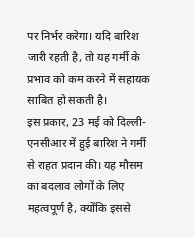पर निर्भर करेगा। यदि बारिश जारी रहती है, तो यह गर्मी के प्रभाव को कम करने में सहायक साबित हो सकती है।
इस प्रकार, 23 मई को दिल्ली-एनसीआर में हुई बारिश ने गर्मी से राहत प्रदान की। यह मौसम का बदलाव लोगों के लिए महत्वपूर्ण है, क्योंकि इससे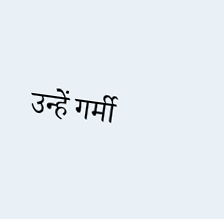उन्हें गर्मी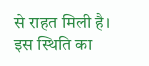से राहत मिली है। इस स्थिति का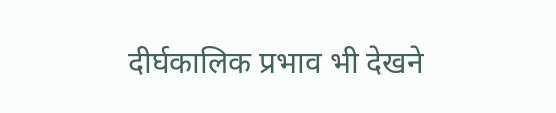दीर्घकालिक प्रभाव भी देखने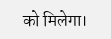को मिलेगा।